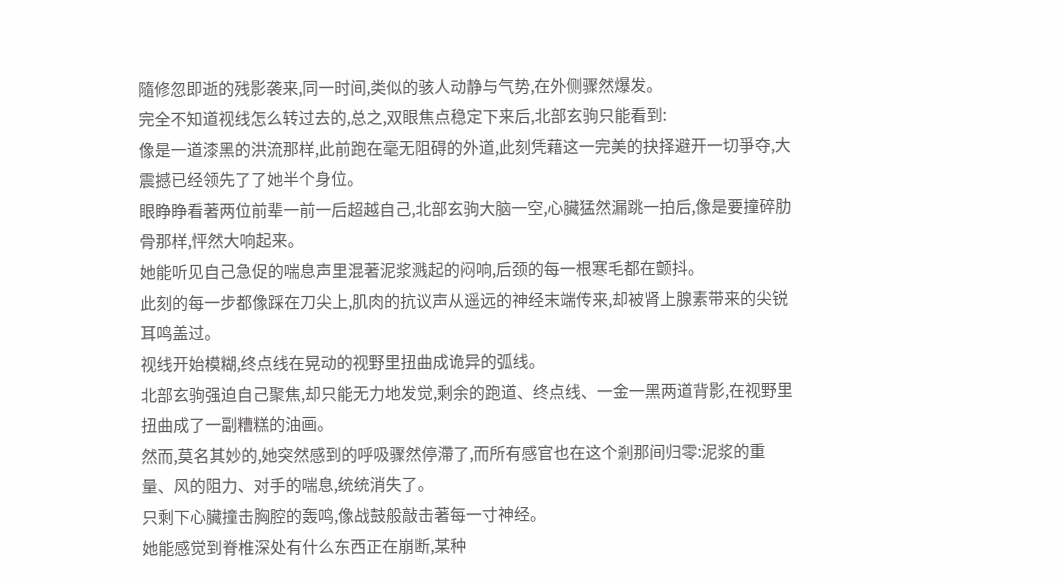隨修忽即逝的残影袭来,同一时间,类似的骇人动静与气势,在外侧骤然爆发。
完全不知道视线怎么转过去的,总之,双眼焦点稳定下来后,北部玄驹只能看到:
像是一道漆黑的洪流那样,此前跑在毫无阻碍的外道,此刻凭藉这一完美的抉择避开一切爭夺,大震撼已经领先了了她半个身位。
眼睁睁看著两位前辈一前一后超越自己,北部玄驹大脑一空,心臟猛然漏跳一拍后,像是要撞碎肋骨那样,怦然大响起来。
她能听见自己急促的喘息声里混著泥浆溅起的闷响,后颈的每一根寒毛都在颤抖。
此刻的每一步都像踩在刀尖上,肌肉的抗议声从遥远的神经末端传来,却被肾上腺素带来的尖锐耳鸣盖过。
视线开始模糊,终点线在晃动的视野里扭曲成诡异的弧线。
北部玄驹强迫自己聚焦,却只能无力地发觉,剩余的跑道、终点线、一金一黑两道背影,在视野里扭曲成了一副糟糕的油画。
然而,莫名其妙的,她突然感到的呼吸骤然停滯了,而所有感官也在这个剎那间归零:泥浆的重量、风的阻力、对手的喘息,统统消失了。
只剩下心臟撞击胸腔的轰鸣,像战鼓般敲击著每一寸神经。
她能感觉到脊椎深处有什么东西正在崩断,某种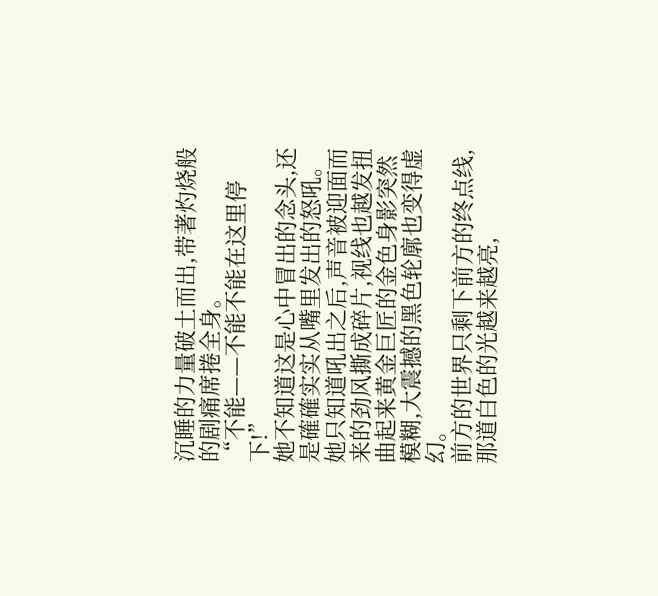沉睡的力量破土而出,带著灼烧般的剧痛席捲全身。
“不能——不能不能在这里停下!”
她不知道这是心中冒出的念头,还是確確实实从嘴里发出的怒吼。
她只知道吼出之后,声音被迎面而来的劲风撕成碎片,视线也越发扭曲起来黄金巨匠的金色身影突然模糊,大震撼的黑色轮廓也变得虚幻。
前方的世界只剩下前方的终点线,那道白色的光越来越亮,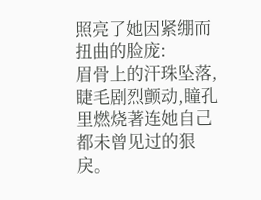照亮了她因紧绷而扭曲的脸庞:
眉骨上的汗珠坠落,睫毛剧烈颤动,瞳孔里燃烧著连她自己都未曾见过的狠戾。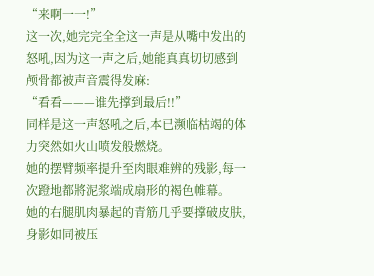“来啊一一!”
这一次,她完完全全这一声是从嘴中发出的怒吼,因为这一声之后,她能真真切切感到颅骨都被声音震得发麻:
“看看———谁先撑到最后!!”
同样是这一声怒吼之后,本已濒临枯竭的体力突然如火山喷发般燃烧。
她的摆臂频率提升至肉眼难辨的残影,每一次蹬地都將泥浆端成扇形的褐色帷幕。
她的右腿肌肉暴起的青筋几乎要撑破皮肤,身影如同被压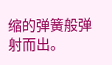缩的弹簧般弹射而出。